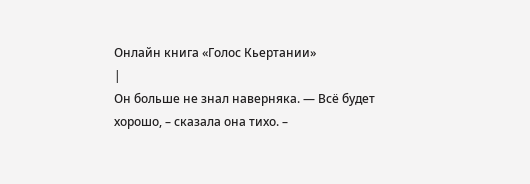Онлайн книга «Голос Кьертании»
|
Он больше не знал наверняка. — Всё будет хорошо, – сказала она тихо. –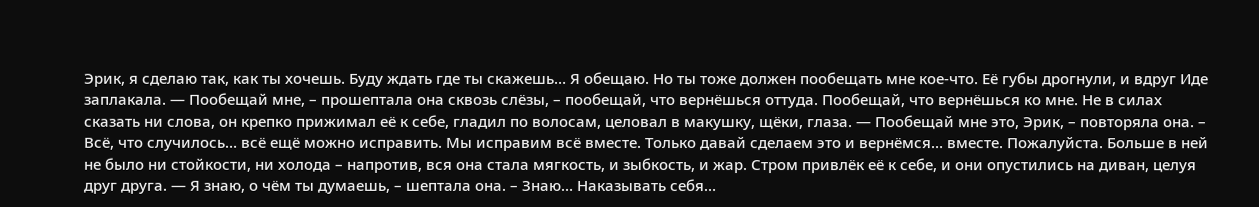Эрик, я сделаю так, как ты хочешь. Буду ждать где ты скажешь… Я обещаю. Но ты тоже должен пообещать мне кое-что. Её губы дрогнули, и вдруг Иде заплакала. — Пообещай мне, – прошептала она сквозь слёзы, – пообещай, что вернёшься оттуда. Пообещай, что вернёшься ко мне. Не в силах сказать ни слова, он крепко прижимал её к себе, гладил по волосам, целовал в макушку, щёки, глаза. — Пообещай мне это, Эрик, – повторяла она. – Всё, что случилось… всё ещё можно исправить. Мы исправим всё вместе. Только давай сделаем это и вернёмся… вместе. Пожалуйста. Больше в ней не было ни стойкости, ни холода – напротив, вся она стала мягкость, и зыбкость, и жар. Стром привлёк её к себе, и они опустились на диван, целуя друг друга. — Я знаю, о чём ты думаешь, – шептала она. – Знаю… Наказывать себя…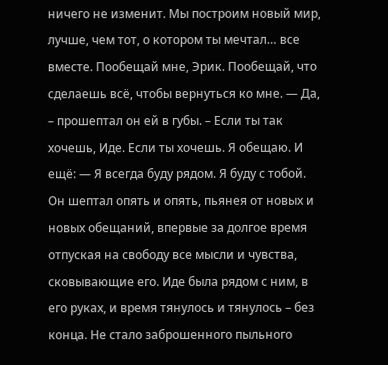ничего не изменит. Мы построим новый мир, лучше, чем тот, о котором ты мечтал… все вместе. Пообещай мне, Эрик. Пообещай, что сделаешь всё, чтобы вернуться ко мне. — Да, – прошептал он ей в губы. – Если ты так хочешь, Иде. Если ты хочешь. Я обещаю. И ещё: — Я всегда буду рядом. Я буду с тобой. Он шептал опять и опять, пьянея от новых и новых обещаний, впервые за долгое время отпуская на свободу все мысли и чувства, сковывающие его. Иде была рядом с ним, в его руках, и время тянулось и тянулось – без конца. Не стало заброшенного пыльного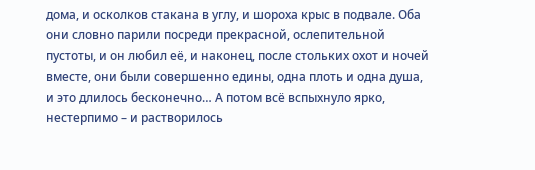дома, и осколков стакана в углу, и шороха крыс в подвале. Оба они словно парили посреди прекрасной, ослепительной пустоты, и он любил её, и наконец, после стольких охот и ночей вместе, они были совершенно едины, одна плоть и одна душа, и это длилось бесконечно… А потом всё вспыхнуло ярко, нестерпимо – и растворилось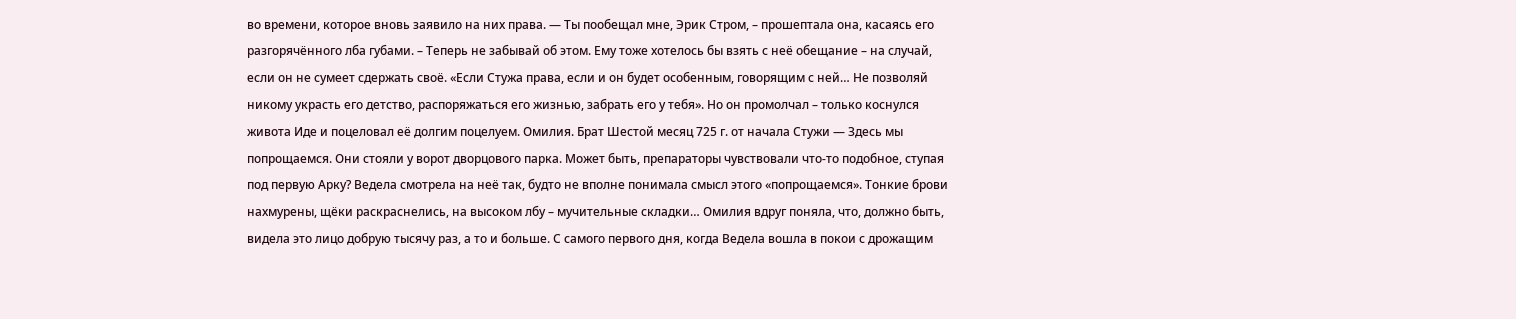во времени, которое вновь заявило на них права. — Ты пообещал мне, Эрик Стром, – прошептала она, касаясь его разгорячённого лба губами. – Теперь не забывай об этом. Ему тоже хотелось бы взять с неё обещание – на случай, если он не сумеет сдержать своё. «Если Стужа права, если и он будет особенным, говорящим с ней… Не позволяй никому украсть его детство, распоряжаться его жизнью, забрать его у тебя». Но он промолчал – только коснулся живота Иде и поцеловал её долгим поцелуем. Омилия. Брат Шестой месяц 725 г. от начала Стужи — Здесь мы попрощаемся. Они стояли у ворот дворцового парка. Может быть, препараторы чувствовали что-то подобное, ступая под первую Арку? Ведела смотрела на неё так, будто не вполне понимала смысл этого «попрощаемся». Тонкие брови нахмурены, щёки раскраснелись, на высоком лбу – мучительные складки… Омилия вдруг поняла, что, должно быть, видела это лицо добрую тысячу раз, а то и больше. С самого первого дня, когда Ведела вошла в покои с дрожащим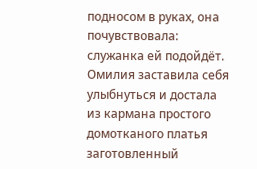подносом в руках, она почувствовала: служанка ей подойдёт. Омилия заставила себя улыбнуться и достала из кармана простого домотканого платья заготовленный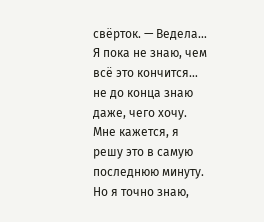свёрток. — Ведела… Я пока не знаю, чем всё это кончится… не до конца знаю даже, чего хочу. Мне кажется, я решу это в самую последнюю минуту. Но я точно знаю,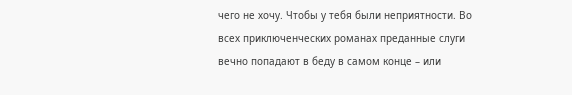чего не хочу. Чтобы у тебя были неприятности. Во всех приключенческих романах преданные слуги вечно попадают в беду в самом конце – или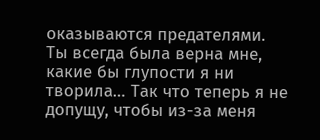оказываются предателями. Ты всегда была верна мне, какие бы глупости я ни творила… Так что теперь я не допущу, чтобы из-за меня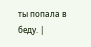ты попала в беду. |